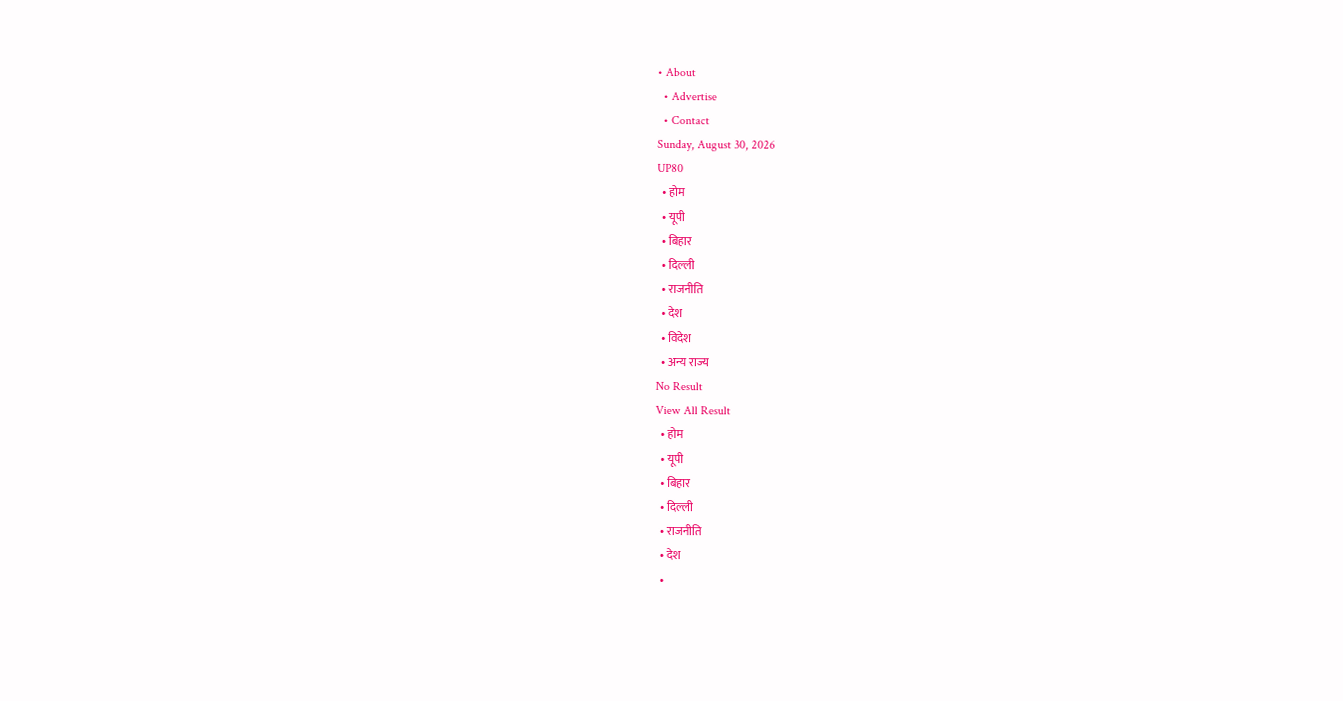• About
  • Advertise
  • Contact
Sunday, August 30, 2026
UP80
  • होम
  • यूपी
  • बिहार
  • दिल्ली
  • राजनीति
  • देश
  • विदेश
  • अन्य राज्य
No Result
View All Result
  • होम
  • यूपी
  • बिहार
  • दिल्ली
  • राजनीति
  • देश
  •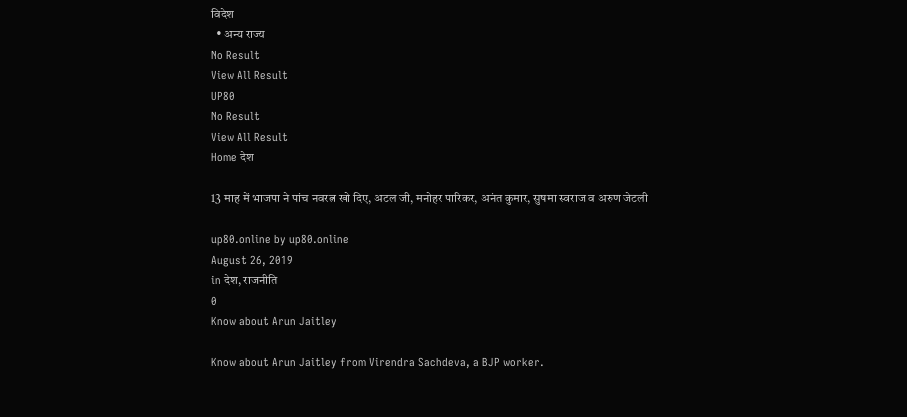विदेश
  • अन्य राज्य
No Result
View All Result
UP80
No Result
View All Result
Home देश

13 माह में भाजपा ने पांच नवरत्न खो दिए, अटल जी, मनोहर पारिकर, अनंत कुमार, सुषमा स्वराज व अरुण जेटली

up80.online by up80.online
August 26, 2019
in देश, राजनीति
0
Know about Arun Jaitley

Know about Arun Jaitley from Virendra Sachdeva, a BJP worker.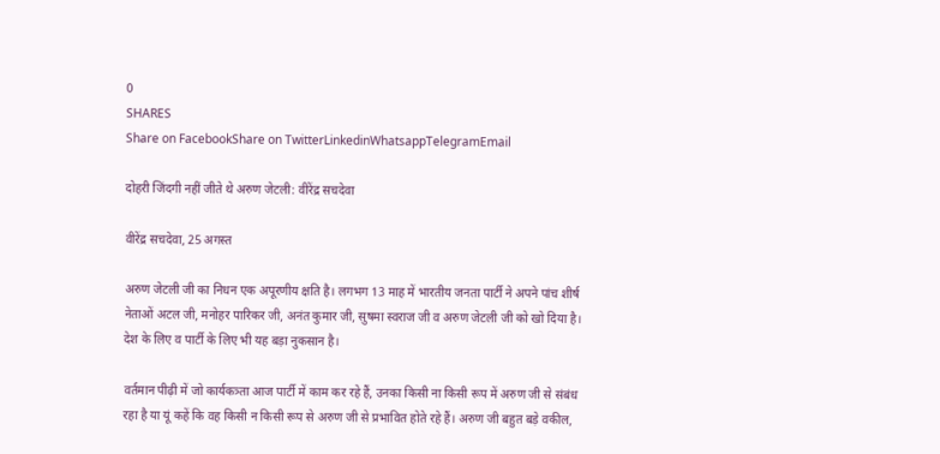0
SHARES
Share on FacebookShare on TwitterLinkedinWhatsappTelegramEmail

दोहरी जिंदगी नहीं जीते थे अरुण जेटली: वीरेंद्र सचदेवा

वीरेंद्र सचदेवा, 25 अगस्त

अरुण जेटली जी का निधन एक अपूरणीय क्षति है। लगभग 13 माह में भारतीय जनता पार्टी ने अपने पांच शीर्ष नेताओं अटल जी, मनोहर पारिकर जी, अनंत कुमार जी, सुषमा स्वराज जी व अरुण जेटली जी को खो दिया है। देश के लिए व पार्टी के लिए भी यह बड़ा नुकसान है।

वर्तमान पीढ़ी में जो कार्यकत्र्ता आज पार्टी में काम कर रहे हैं, उनका किसी ना किसी रूप में अरुण जी से संबंध रहा है या यूं कहें कि वह किसी न किसी रूप से अरुण जी से प्रभावित होते रहे हैं। अरुण जी बहुत बड़े वकील,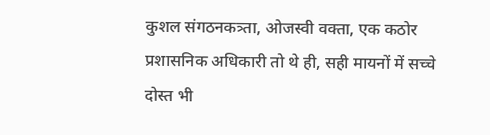कुशल संगठनकत्र्ता, ओजस्वी वक्ता, एक कठोर प्रशासनिक अधिकारी तो थे ही, सही मायनों में सच्चे दोस्त भी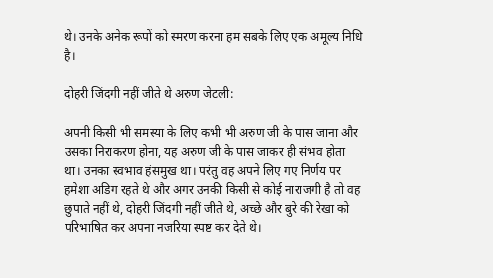थे। उनके अनेक रूपों को स्मरण करना हम सबके लिए एक अमूल्य निधि है।

दोहरी जिंदगी नहीं जीते थे अरुण जेटली:

अपनी किसी भी समस्या के लिए कभी भी अरुण जी के पास जाना और उसका निराकरण होना, यह अरुण जी के पास जाकर ही संभव होता था। उनका स्वभाव हंसमुख था। परंतु वह अपने लिए गए निर्णय पर हमेशा अडिग रहते थे और अगर उनकी किसी से कोई नाराजगी है तो वह छुपाते नहीं थे, दोहरी जिंदगी नहीं जीते थे, अच्छे और बुरे की रेखा को परिभाषित कर अपना नजरिया स्पष्ट कर देते थे।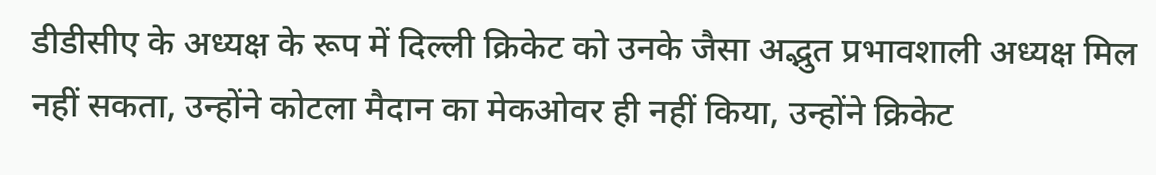डीडीसीए के अध्यक्ष के रूप में दिल्ली क्रिकेट को उनके जैसा अद्भुत प्रभावशाली अध्यक्ष मिल नहीं सकता, उन्होंने कोटला मैदान का मेकओवर ही नहीं किया, उन्होंने क्रिकेट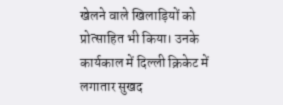खेलने वाले खिलाड़ियों को प्रोत्साहित भी किया। उनके कार्यकाल में दिल्ली क्रिकेट में लगातार सुखद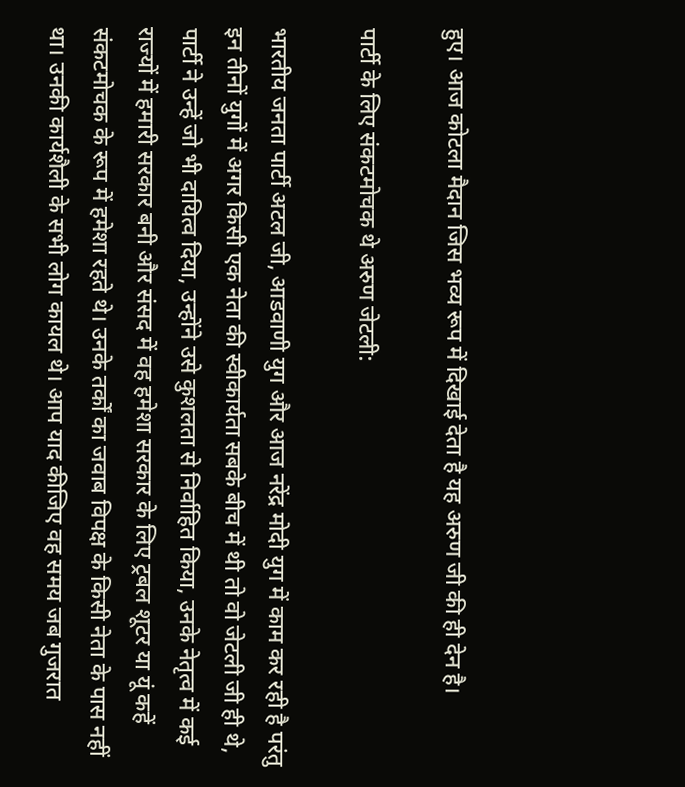हुए। आज कोटला मैदान जिस भव्य रूप में दिखाई देता है यह अरुण जी की ही देन है।

पार्टी के लिए संकटमोचक थे अरुण जेटली:

भारतीय जनता पार्टी अटल जी, आडवाणी युग और आज नरेंद्र मोदी युग में काम कर रही है परंतु इन तीनों युगों में अगर किसी एक नेता की स्वीकार्यता सबके बीच में थी तो वो जेटली जी ही थे, पार्टी ने उन्हें जो भी दायित्व दिया, उन्होंने उसे कुशलता से निर्वाहित किया, उनके नेतृत्व में कई राज्यों में हमारी सरकार बनी और संसद में वह हमेशा सरकार के लिए ट्रबल शूटर या यूं कहें संकटमोचक के रूप में हमेशा रहते थे। उनके तर्कों का जवाब विपक्ष के किसी नेता के पास नहीं था। उनकी कार्यशैली के सभी लोग कायल थे। आप याद कीजिए वह समय जब गुजरात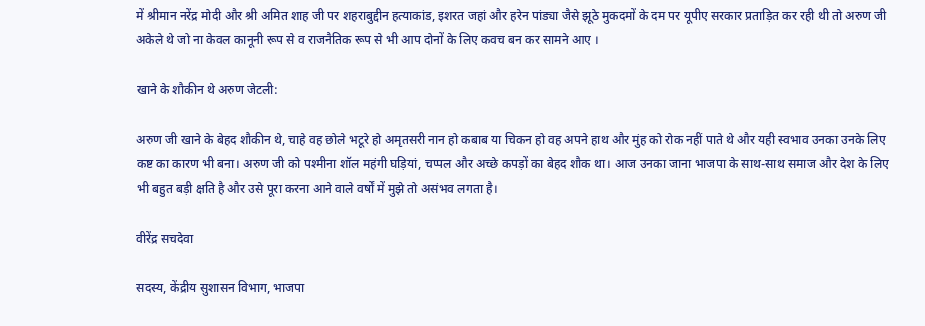में श्रीमान नरेंद्र मोदी और श्री अमित शाह जी पर शहराबुद्दीन हत्याकांड, इशरत जहां और हरेन पांड्या जैसे झूठे मुकदमों के दम पर यूपीए सरकार प्रताड़ित कर रही थी तो अरुण जी अकेले थे जो ना केवल कानूनी रूप से व राजनैतिक रूप से भी आप दोनों के लिए कवच बन कर सामने आए ।

खाने के शौकीन थे अरुण जेटली:

अरुण जी खाने के बेहद शौकीन थे, चाहे वह छोले भटूरे हो अमृतसरी नान हो कबाब या चिकन हो वह अपने हाथ और मुंह को रोक नहीं पाते थे और यही स्वभाव उनका उनके लिए कष्ट का कारण भी बना। अरुण जी को पश्मीना शॉल महंगी घड़ियां, चप्पल और अच्छे कपड़ों का बेहद शौक था। आज उनका जाना भाजपा के साथ-साथ समाज और देश के लिए भी बहुत बड़ी क्षति है और उसे पूरा करना आने वाले वर्षों में मुझे तो असंभव लगता है।

वीरेंद्र सचदेवा

सदस्य, केंद्रीय सुशासन विभाग, भाजपा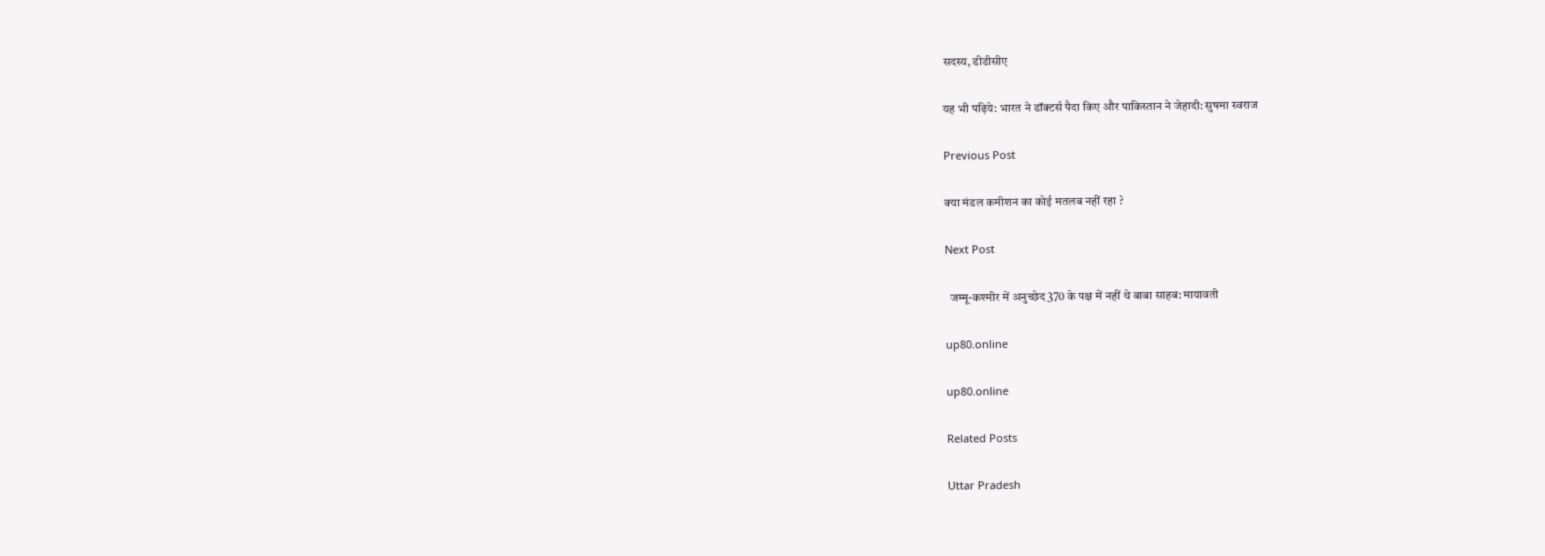सदस्य, डीडीसीए

यह भी पढ़िये: भारत ने डॉक्टर्स पैदा किए और पाकिस्तान ने जेहादी: सुषमा स्वराज

Previous Post

क्या मंडल कमीशन का कोई मतलब नहीं रहा ?

Next Post

  जम्मू-कश्मीर में अनुच्छेद 370 के पक्ष में नहीं थे बाबा साहब: मायावती

up80.online

up80.online

Related Posts

Uttar Pradesh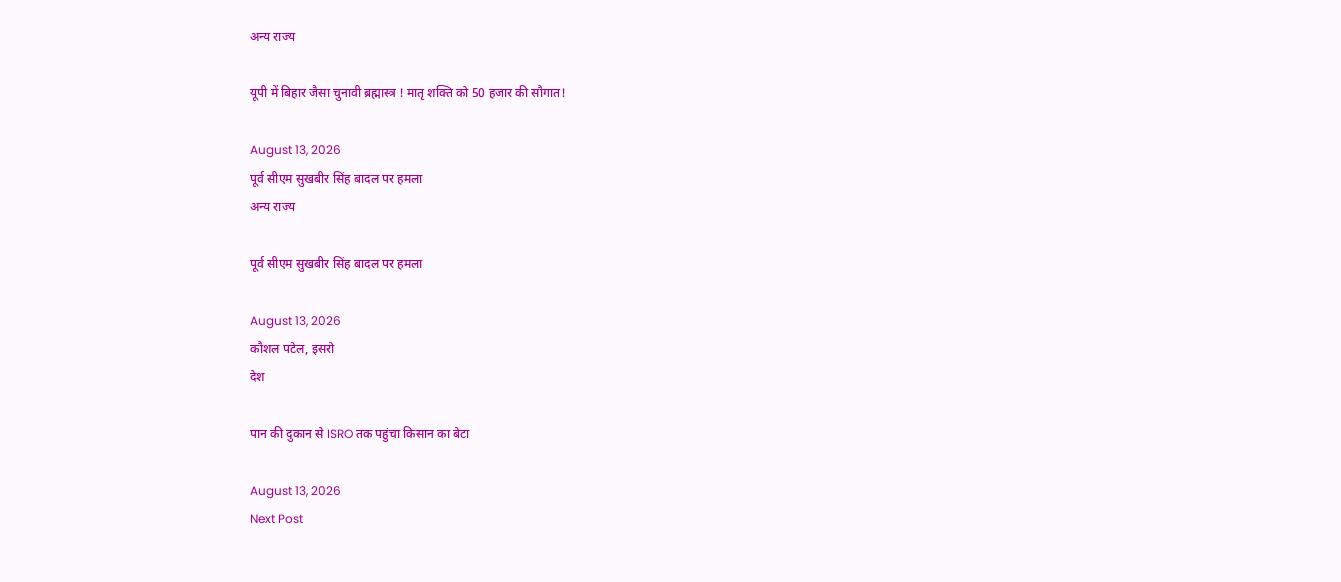अन्य राज्य

यूपी में बिहार जैसा चुनावी ब्रह्मास्त्र ! मातृ शक्ति को 50 हजार की सौगात!

August 13, 2026
पूर्व सीएम सुखबीर सिंह बादल पर हमला
अन्य राज्य

पूर्व सीएम सुखबीर सिंह बादल पर हमला

August 13, 2026
कौशल पटेल, इसरो
देश

पान की दुकान से ISRO तक पहुंचा किसान का बेटा

August 13, 2026
Next Post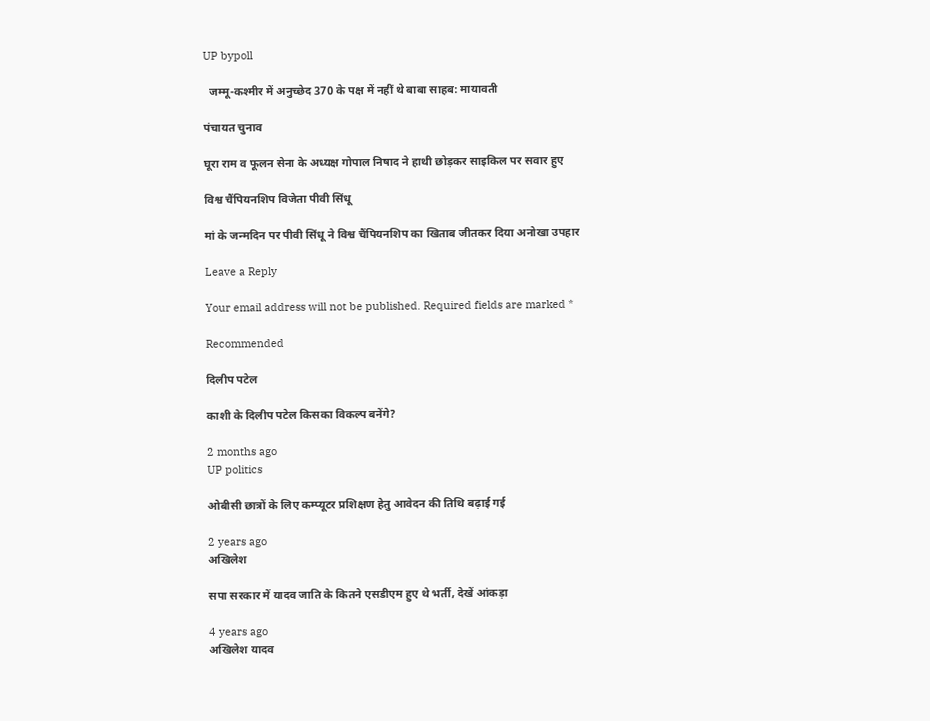UP bypoll

  जम्मू-कश्मीर में अनुच्छेद 370 के पक्ष में नहीं थे बाबा साहब: मायावती

पंचायत चुनाव

घूरा राम व फूलन सेना के अध्यक्ष गोपाल निषाद ने हाथी छोड़कर साइकिल पर सवार हुए

विश्व चैंपियनशिप विजेता पीवी सिंधू

मां के जन्मदिन पर पीवी सिंधू ने विश्व चैंपियनशिप का खिताब जीतकर दिया अनोखा उपहार

Leave a Reply

Your email address will not be published. Required fields are marked *

Recommended

दिलीप पटेल

काशी के दिलीप पटेल किसका विकल्प बनेंगे?

2 months ago
UP politics

ओबीसी छात्रों के लिए कम्प्यूटर प्रशिक्षण हेतु आवेदन की तिथि बढ़ाई गई

2 years ago
अखिलेश

सपा सरकार में यादव जाति के कितने एसडीएम हुए थे भर्ती, देखें आंकड़ा

4 years ago
अखिलेश यादव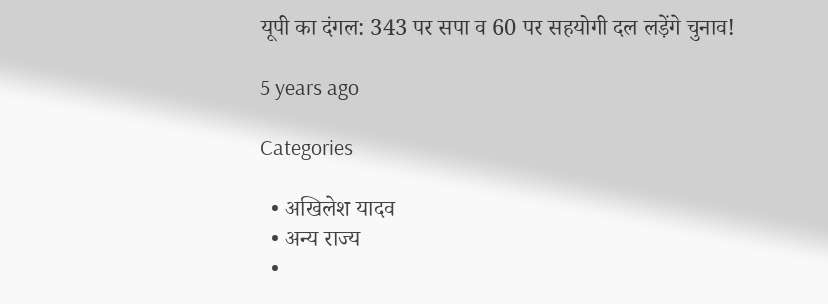यूपी का दंगल: 343 पर सपा व 60 पर सहयोगी दल लड़ेंगे चुनाव!

5 years ago

Categories

  • अखिलेश यादव
  • अन्य राज्य
  •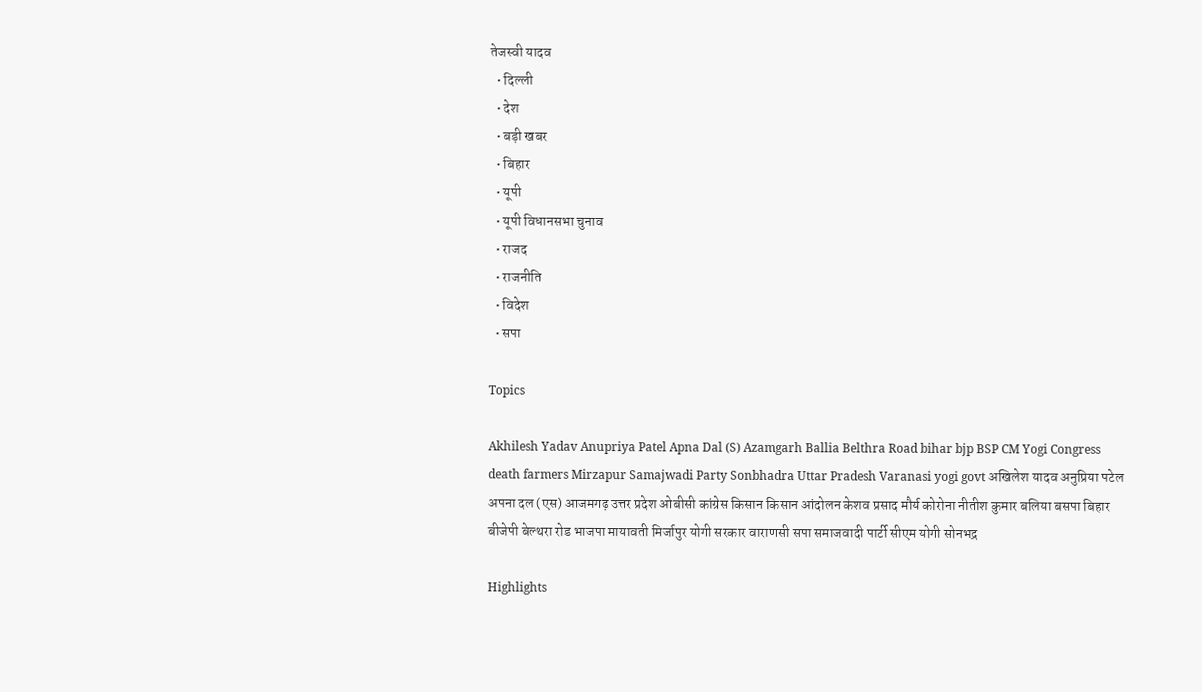तेजस्वी यादव
  • दिल्ली
  • देश
  • बड़ी खबर
  • बिहार
  • यूपी
  • यूपी विधानसभा चुनाव
  • राजद
  • राजनीति
  • विदेश
  • सपा

Topics

Akhilesh Yadav Anupriya Patel Apna Dal (S) Azamgarh Ballia Belthra Road bihar bjp BSP CM Yogi Congress death farmers Mirzapur Samajwadi Party Sonbhadra Uttar Pradesh Varanasi yogi govt अखिलेश यादव अनुप्रिया पटेल अपना दल (एस) आजमगढ़ उत्तर प्रदेश ओबीसी कांग्रेस किसान किसान आंदोलन केशव प्रसाद मौर्य कोरोना नीतीश कुमार बलिया बसपा बिहार बीजेपी बेल्थरा रोड भाजपा मायावती मिर्जापुर योगी सरकार वाराणसी सपा समाजवादी पार्टी सीएम योगी सोनभद्र

Highlights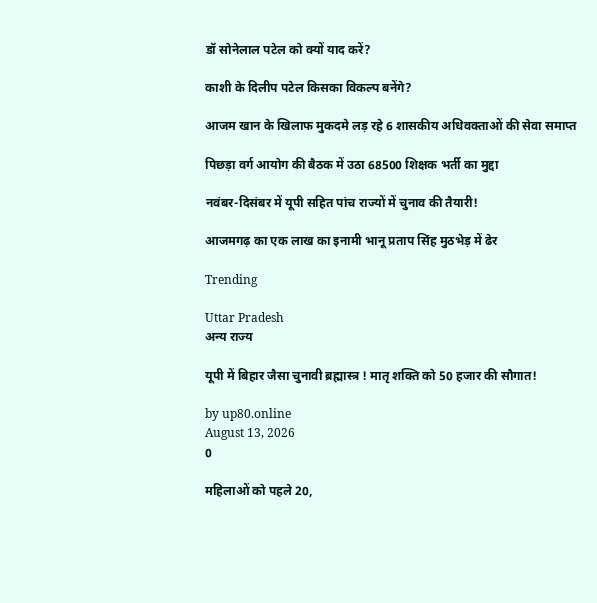डॉ सोनेलाल पटेल को क्यों याद करें?

काशी के दिलीप पटेल किसका विकल्प बनेंगे?

आजम खान के खिलाफ मुकदमे लड़ रहे 6 शासकीय अधिवक्ताओं की सेवा समाप्त

पिछड़ा वर्ग आयोग की बैठक में उठा 68500 शिक्षक भर्ती का मुद्दा

नवंबर-दिसंबर में यूपी सहित पांच राज्यों में चुनाव की तैयारी!

आजमगढ़ का एक लाख का इनामी भानू प्रताप सिंह मुठभेड़ में ढेर

Trending

Uttar Pradesh
अन्य राज्य

यूपी में बिहार जैसा चुनावी ब्रह्मास्त्र ! मातृ शक्ति को 50 हजार की सौगात!

by up80.online
August 13, 2026
0

महिलाओं को पहले 20,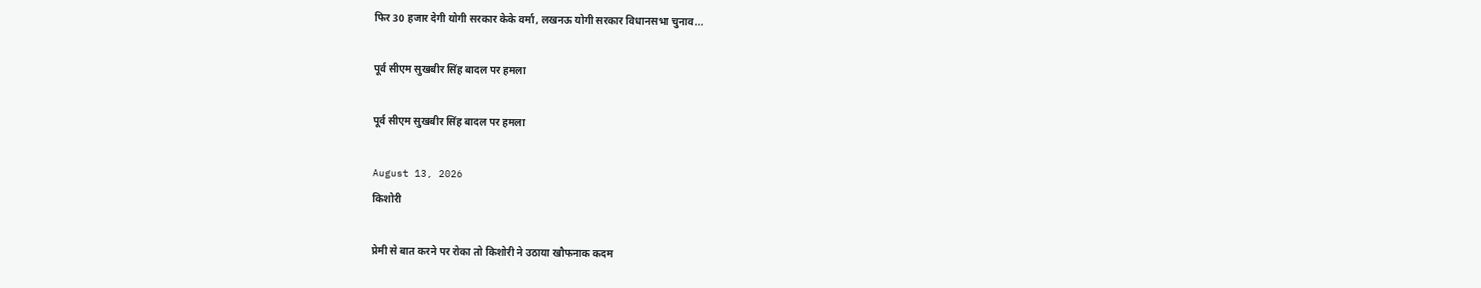फिर 30 हजार देगी योगी सरकार केके वर्मा, लखनऊ योगी सरकार विधानसभा चुनाव...

पूर्व सीएम सुखबीर सिंह बादल पर हमला

पूर्व सीएम सुखबीर सिंह बादल पर हमला

August 13, 2026
किशोरी

प्रेमी से बात करने पर रोका तो किशोरी ने उठाया खौफनाक कदम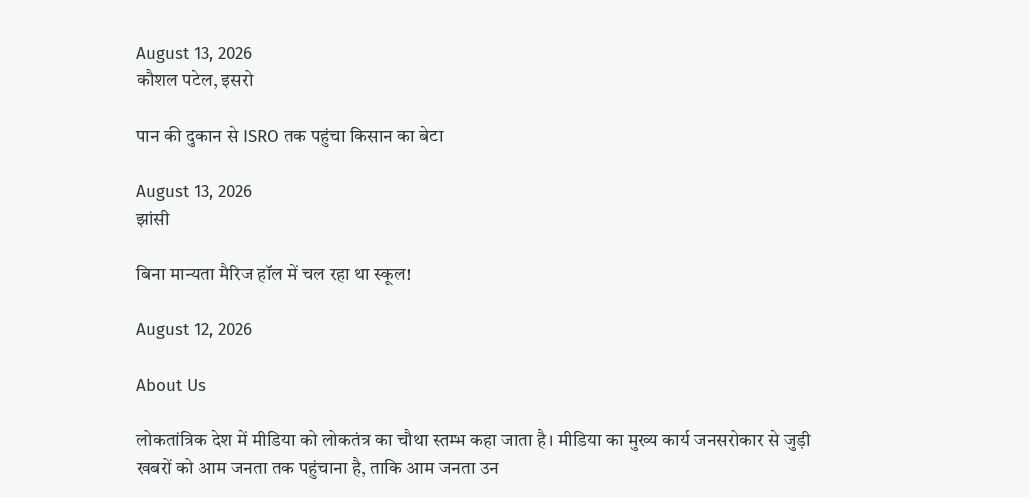August 13, 2026
कौशल पटेल, इसरो

पान की दुकान से ISRO तक पहुंचा किसान का बेटा

August 13, 2026
झांसी

बिना मान्यता मैरिज हॉल में चल रहा था स्कूल!

August 12, 2026

About Us

लोकतांत्रिक देश में मीडिया को लोकतंत्र का चौथा स्तम्भ कहा जाता है। मीडिया का मुख्य कार्य जनसरोकार से जुड़ी खबरों को आम जनता तक पहुंचाना है, ताकि आम जनता उन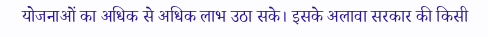योजनाओं का अधिक से अधिक लाभ उठा सके। इसके अलावा सरकार की किसी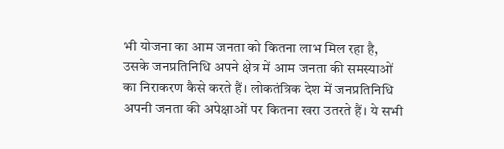भी योजना का आम जनता को कितना लाभ मिल रहा है, उसके जनप्रतिनिधि अपने क्षेत्र में आम जनता की समस्याओं का निराकरण कैसे करते हैं। लोकतंत्रिक देश में जनप्रतिनिधि अपनी जनता की अपेक्षाओं पर कितना खरा उतरते हैं। ये सभी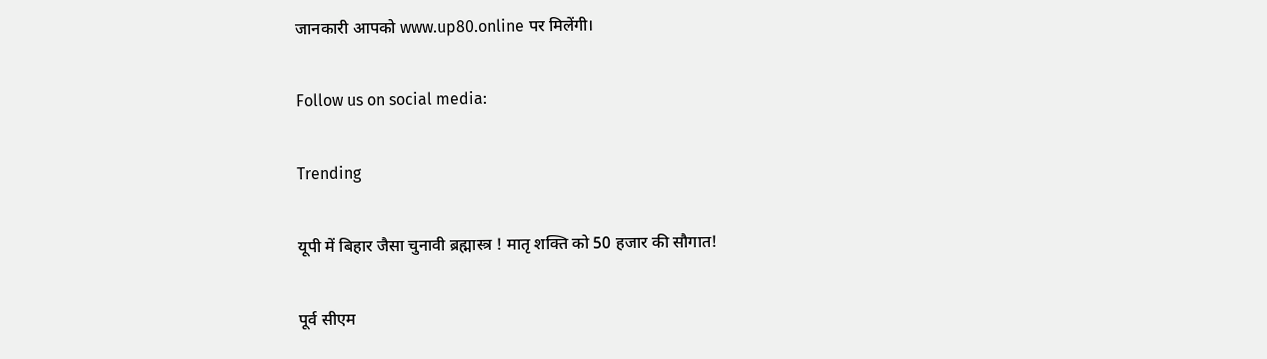जानकारी आपको www.up80.online पर मिलेंगी।

Follow us on social media:

Trending

यूपी में बिहार जैसा चुनावी ब्रह्मास्त्र ! मातृ शक्ति को 50 हजार की सौगात!

पूर्व सीएम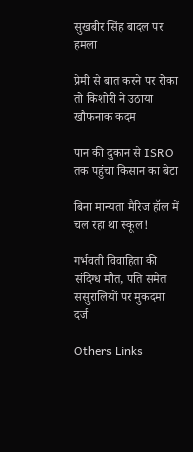सुखबीर सिंह बादल पर हमला

प्रेमी से बात करने पर रोका तो किशोरी ने उठाया खौफनाक कदम

पान की दुकान से ISRO तक पहुंचा किसान का बेटा

बिना मान्यता मैरिज हॉल में चल रहा था स्कूल!

गर्भवती विवाहिता की संदिग्ध मौत, पति समेत ससुरालियों पर मुकदमा दर्ज

Others Links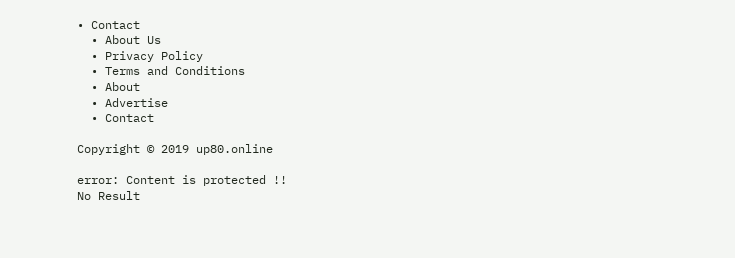• Contact
  • About Us
  • Privacy Policy
  • Terms and Conditions
  • About
  • Advertise
  • Contact

Copyright © 2019 up80.online

error: Content is protected !!
No Result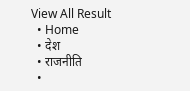View All Result
  • Home
  • देश
  • राजनीति
  •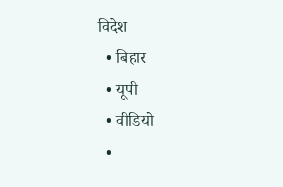विदेश
  • बिहार
  • यूपी
  • वीडियो
  •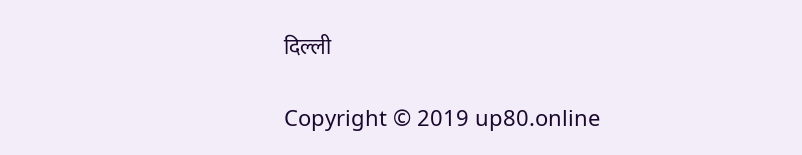दिल्ली

Copyright © 2019 up80.online